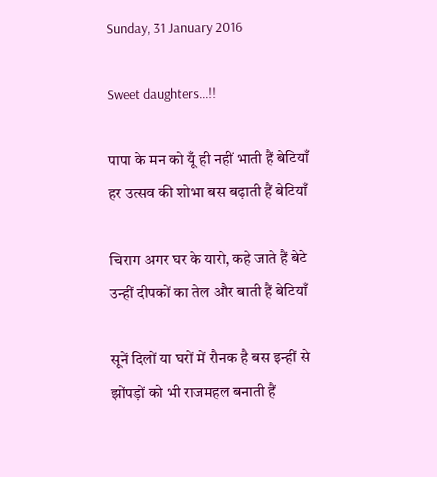Sunday, 31 January 2016

Sweet daughters...!!

पापा के मन को यूँ ही नहीं भाती हैं बेटियाँ
हर उत्सव की शोभा बस बढ़ाती हैं बेटियाँ

चिराग अगर घर के यारो, कहे जाते हैं बेटे
उन्हीं दीपकों का तेल और बाती हैं बेटियाँ

सूनें दिलों या घरों में रौनक है बस इन्हीं से
झोंपड़ों को भी राजमहल बनाती हैं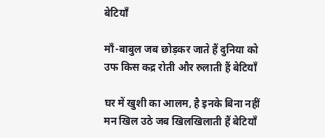बेटियाँ

माँ-बाबुल जब छोड़कर जाते हैं दुनिया को
उफ किस कद्र रोती और रुलाती हैं बेटियाँ

घर में खुशी का आलम, है इनके बिना नहीं
मन खिल उठे जब खिलखिलाती हैं बेटियाँ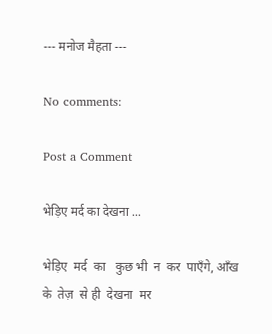--- मनोज मैहता ---

No comments:

Post a Comment

भेड़िए मर्द का देखना ...

भेड़िए  मर्द  का   कुछ भी  न  कर  पाएँगे, आँख  के  तेज़  से ही  देखना  मर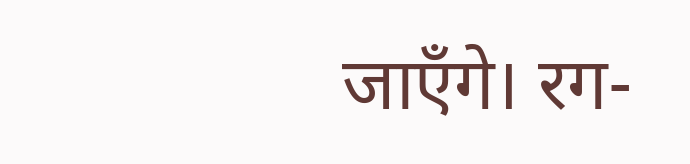जाएँगे। रग-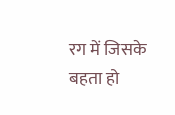रग में जिसके  बहता हो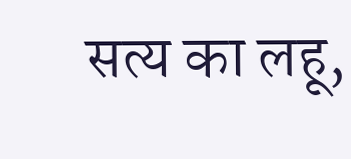सत्य का लहू,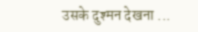उसके दुश्मन देखना ...